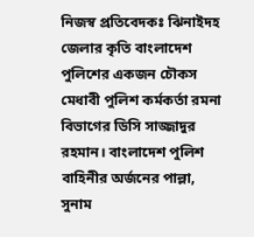নিজস্ব প্রতিবেদকঃ ঝিনাইদহ জেলার কৃতি বাংলাদেশ পুলিশের একজন চৌকস মেধাবী পুলিশ কর্মকর্তা রমনা বিভাগের ডিসি সাজ্জাদুর রহমান। বাংলাদেশ পুলিশ বাহিনীর অর্জনের পাল্লা, সুনাম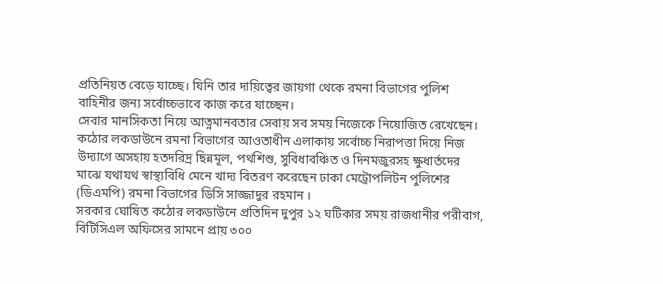প্রতিনিয়ত বেড়ে যাচ্ছে। যিনি তার দায়িত্বের জায়গা থেকে রমনা বিভাগের পুলিশ বাহিনীর জন্য সর্বোচ্চভাবে কাজ করে যাচ্ছেন।
সেবার মানসিকতা নিয়ে আত্নমানবতার সেবায় সব সময় নিজেকে নিয়োজিত রেখেছেন। কঠোর লকডাউনে রমনা বিভাগের আওতাধীন এলাকায় সর্বোচ্চ নিরাপত্তা দিয়ে নিজ উদ্যাগে অসহায় হতদরিদ্র ছিন্নমূল, পথশিশু, সুবিধাবঞ্চিত ও দিনমজুরসহ ক্ষুধার্তদের মাঝে যথাযথ স্বাস্থ্যবিধি মেনে খাদ্য বিতরণ করেছেন ঢাকা মেট্রোপলিটন পুলিশের (ডিএমপি) রমনা বিভাগের ডিসি সাজ্জাদুর রহমান ।
সরকার ঘোষিত কঠোর লকডাউনে প্রতিদিন দুপুর ১২ ঘটিকার সময় রাজধানীর পরীবাগ, বিটিসিএল অফিসের সামনে প্রায় ৩০০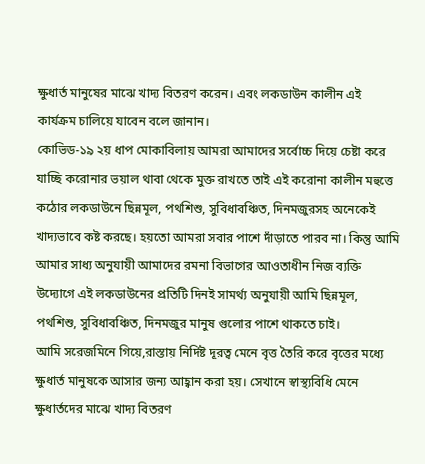ক্ষুধার্ত মানুষের মাঝে খাদ্য বিতরণ করেন। এবং লকডাউন কালীন এই কার্যক্রম চালিয়ে যাবেন বলে জানান।
কোভিড-১৯ ২য় ধাপ মোকাবিলায় আমরা আমাদের সর্বোচ্চ দিয়ে চেষ্টা করে যাচ্ছি করোনার ভয়াল থাবা থেকে মুক্ত রাখতে তাই এই করোনা কালীন মহুত্তে কঠোর লকডাউনে ছিন্নমূল, পথশিশু, সুবিধাবঞ্চিত, দিনমজুরসহ অনেকেই খাদ্যভাবে কষ্ট করছে। হয়তো আমরা সবার পাশে দাঁড়াতে পারব না। কিন্তু আমি আমার সাধ্য অনুযায়ী আমাদের রমনা বিভাগের আওতাধীন নিজ ব্যক্তি উদ্যোগে এই লকডাউনের প্রতিটি দিনই সামর্থ্য অনুযায়ী আমি ছিন্নমূল, পথশিশু, সুবিধাবঞ্চিত, দিনমজুর মানুষ গুলোর পাশে থাকতে চাই।
আমি সরেজমিনে গিয়ে,রাস্তায় নির্দিষ্ট দূরত্ব মেনে বৃত্ত তৈরি করে বৃত্তের মধ্যে ক্ষুধার্ত মানুষকে আসার জন্য আহ্বান করা হয়। সেখানে স্বাস্থ্যবিধি মেনে ক্ষুধার্তদের মাঝে খাদ্য বিতরণ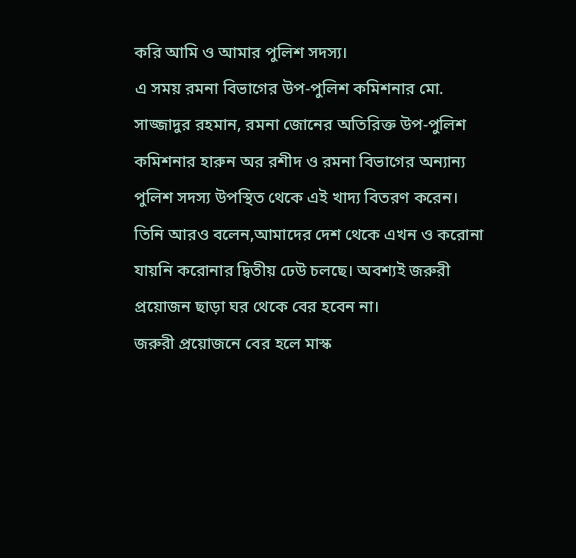করি আমি ও আমার পুলিশ সদস্য।
এ সময় রমনা বিভাগের উপ-পুলিশ কমিশনার মো. সাজ্জাদুর রহমান, রমনা জোনের অতিরিক্ত উপ-পুলিশ কমিশনার হারুন অর রশীদ ও রমনা বিভাগের অন্যান্য পুলিশ সদস্য উপস্থিত থেকে এই খাদ্য বিতরণ করেন।
তিনি আরও বলেন,আমাদের দেশ থেকে এখন ও করোনা যায়নি করোনার দ্বিতীয় ঢেউ চলছে। অবশ্যই জরুরী প্রয়োজন ছাড়া ঘর থেকে বের হবেন না।
জরুরী প্রয়োজনে বের হলে মাস্ক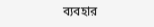ব্যবহার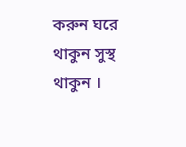করুন ঘরে থাকুন সুস্থ থাকুন ।